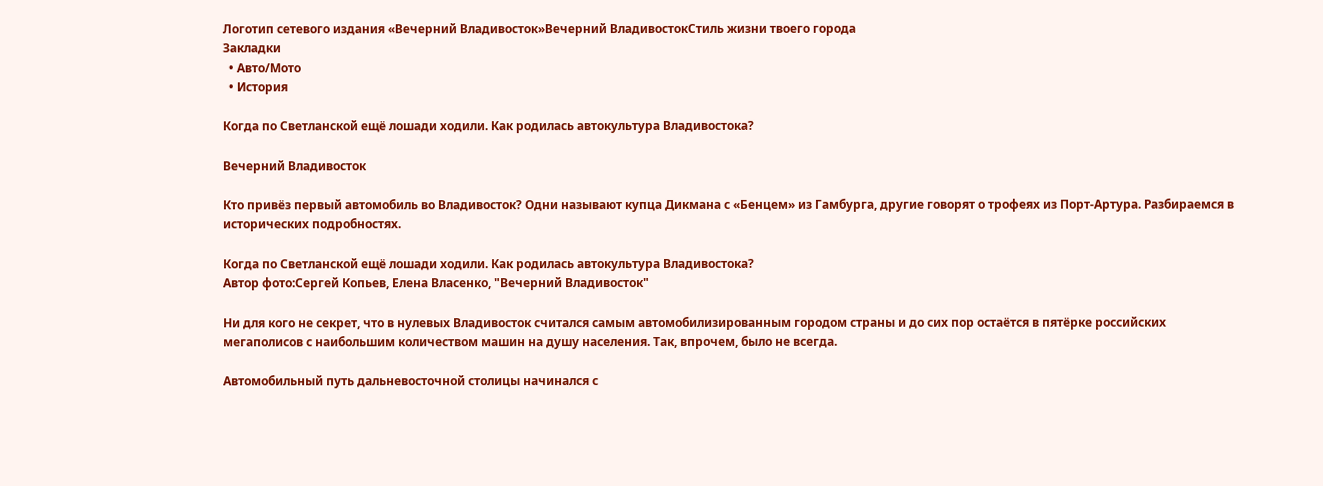Логотип сетевого издания «Вечерний Владивосток»Вечерний ВладивостокСтиль жизни твоего города
Закладки
  • Авто/Мото
  • История

Когда по Светланской ещё лошади ходили. Как родилась автокультура Владивостока?

Вечерний Владивосток

Кто привёз первый автомобиль во Владивосток? Одни называют купца Дикмана с «Бенцем» из Гамбурга, другие говорят о трофеях из Порт-Артура. Разбираемся в исторических подробностях.

Когда по Светланской ещё лошади ходили. Как родилась автокультура Владивостока?
Автор фото:Сергей Копьев, Елена Власенко, "Вечерний Владивосток"

Ни для кого не секрет, что в нулевых Владивосток считался самым автомобилизированным городом страны и до сих пор остаётся в пятёрке российских мегаполисов с наибольшим количеством машин на душу населения. Так, впрочем, было не всегда.

Автомобильный путь дальневосточной столицы начинался с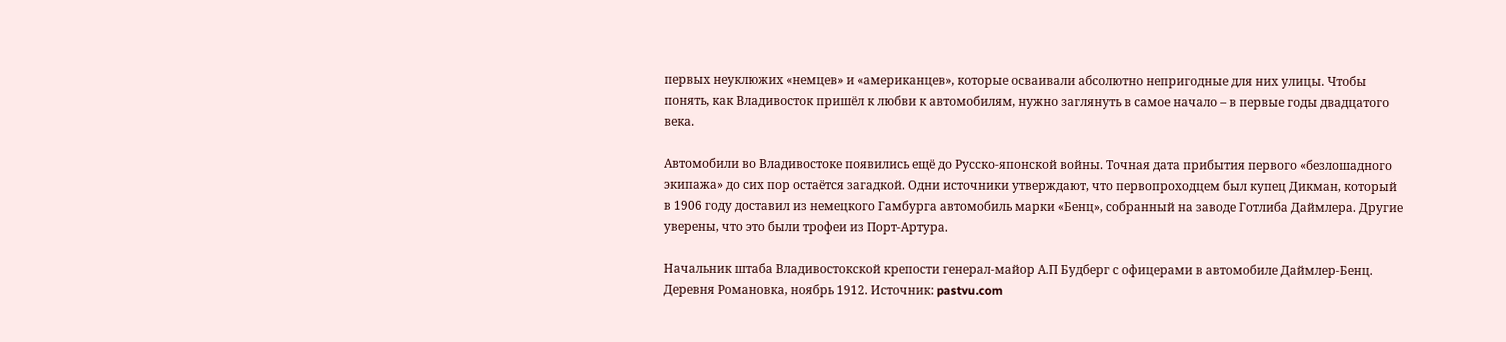первых неуклюжих «немцев» и «американцев», которые осваивали абсолютно непригодные для них улицы. Чтобы понять, как Владивосток пришёл к любви к автомобилям, нужно заглянуть в самое начало – в первые годы двадцатого века.

Автомобили во Владивостоке появились ещё до Русско-японской войны. Точная дата прибытия первого «безлошадного экипажа» до сих пор остаётся загадкой. Одни источники утверждают, что первопроходцем был купец Дикман, который в 1906 году доставил из немецкого Гамбурга автомобиль марки «Бенц», собранный на заводе Готлиба Даймлера. Другие уверены, что это были трофеи из Порт-Артура.

Начальник штаба Владивостокской крепости генерал-майор А.П Будберг с офицерами в автомобиле Даймлер-Бенц. Деревня Романовка, ноябрь 1912. Источник: pastvu.com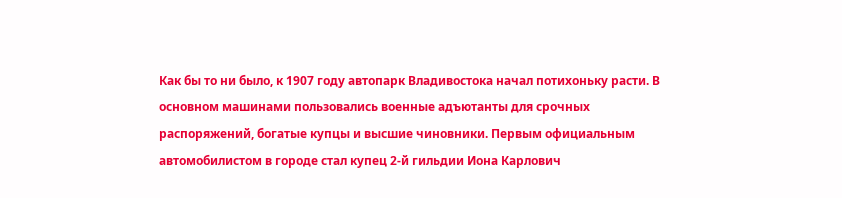Как бы то ни было, к 1907 году автопарк Владивостока начал потихоньку расти. В основном машинами пользовались военные адъютанты для срочных распоряжений, богатые купцы и высшие чиновники. Первым официальным автомобилистом в городе стал купец 2-й гильдии Иона Карлович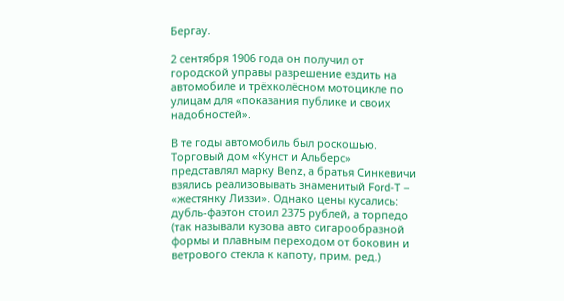Бергау.

2 сентября 1906 года он получил от городской управы разрешение ездить на автомобиле и трёхколёсном мотоцикле по улицам для «показания публике и своих надобностей».

В те годы автомобиль был роскошью. Торговый дом «Кунст и Альберс» представлял марку Benz, а братья Синкевичи взялись реализовывать знаменитый Ford-T – «жестянку Лиззи». Однако цены кусались: дубль-фаэтон стоил 2375 рублей, а торпедо (так называли кузова авто сигарообразной формы и плавным переходом от боковин и ветрового стекла к капоту, прим. ред.)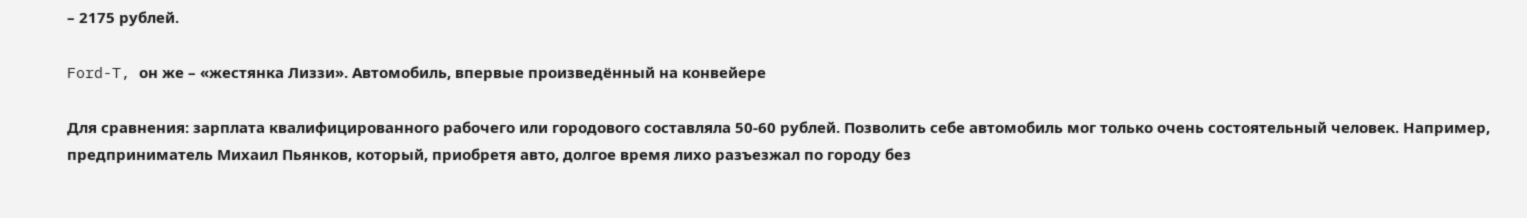– 2175 рублей.

Ford-T, он же – «жестянка Лиззи». Автомобиль, впервые произведённый на конвейере

Для сравнения: зарплата квалифицированного рабочего или городового составляла 50-60 рублей. Позволить себе автомобиль мог только очень состоятельный человек. Например, предприниматель Михаил Пьянков, который, приобретя авто, долгое время лихо разъезжал по городу без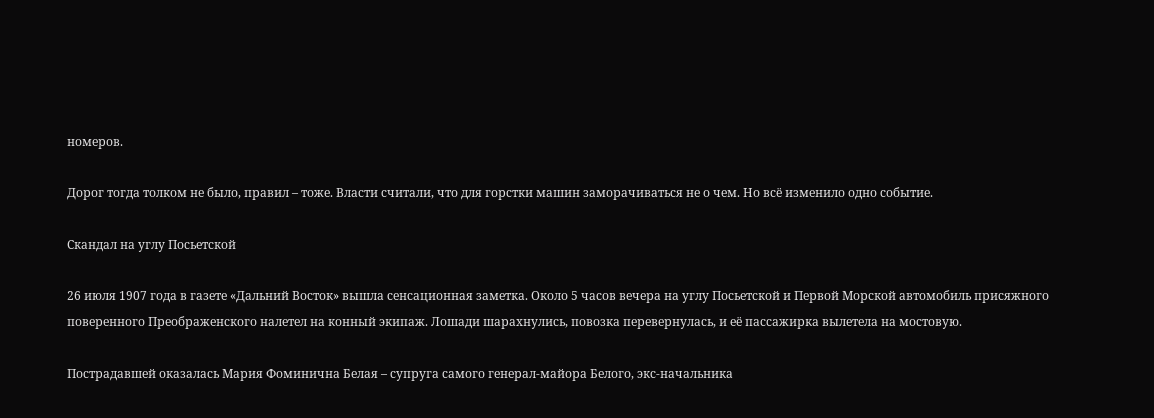номеров.

Дорог тогда толком не было, правил – тоже. Власти считали, что для горстки машин заморачиваться не о чем. Но всё изменило одно событие.

Скандал на углу Посьетской

26 июля 1907 года в газете «Дальний Восток» вышла сенсационная заметка. Около 5 часов вечера на углу Посьетской и Первой Морской автомобиль присяжного поверенного Преображенского налетел на конный экипаж. Лошади шарахнулись, повозка перевернулась, и её пассажирка вылетела на мостовую.

Пострадавшей оказалась Мария Фоминична Белая – супруга самого генерал-майора Белого, экс-начальника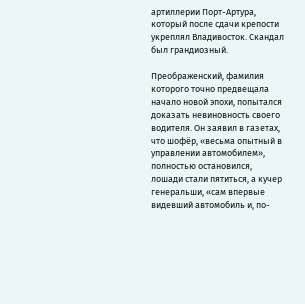артиллерии Порт-Артура, который после сдачи крепости укреплял Владивосток. Скандал был грандиозный.

Преображенский, фамилия которого точно предвещала начало новой эпохи, попытался доказать невиновность своего водителя. Он заявил в газетах, что шофёр, «весьма опытный в управлении автомобилем», полностью остановился, лошади стали пятиться, а кучер генеральши, «сам впервые видевший автомобиль и, по-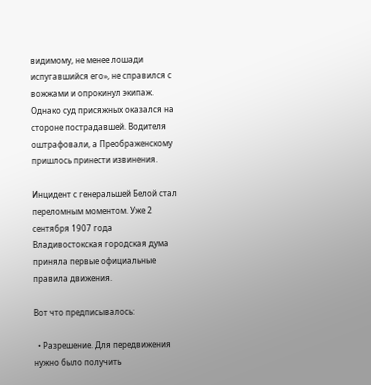видимому, не менее лошади испугавшийся его», не справился с вожжами и опрокинул экипаж. Однако суд присяжных оказался на стороне пострадавшей. Водителя оштрафовали, а Преображенскому пришлось принести извинения.

Инцидент с генеральшей Белой стал переломным моментом. Уже 2 сентября 1907 года Владивостокская городская дума приняла первые официальные правила движения.

Вот что предписывалось:

  • Разрешение. Для передвижения нужно было получить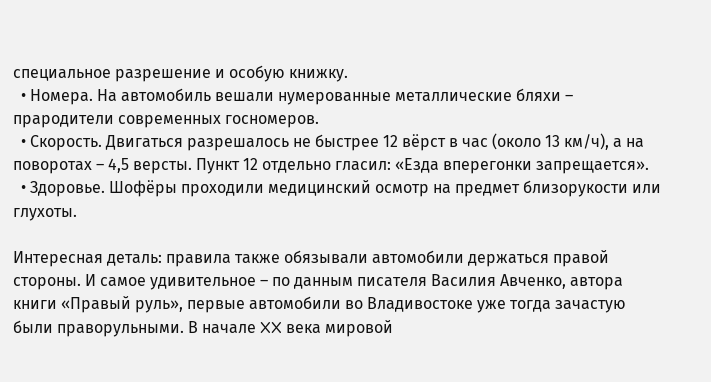специальное разрешение и особую книжку.
  • Номера. На автомобиль вешали нумерованные металлические бляхи – прародители современных госномеров.
  • Скорость. Двигаться разрешалось не быстрее 12 вёрст в час (около 13 км/ч), а на поворотах – 4,5 версты. Пункт 12 отдельно гласил: «Езда вперегонки запрещается».
  • Здоровье. Шофёры проходили медицинский осмотр на предмет близорукости или глухоты.

Интересная деталь: правила также обязывали автомобили держаться правой стороны. И самое удивительное – по данным писателя Василия Авченко, автора книги «Правый руль», первые автомобили во Владивостоке уже тогда зачастую были праворульными. В начале XX века мировой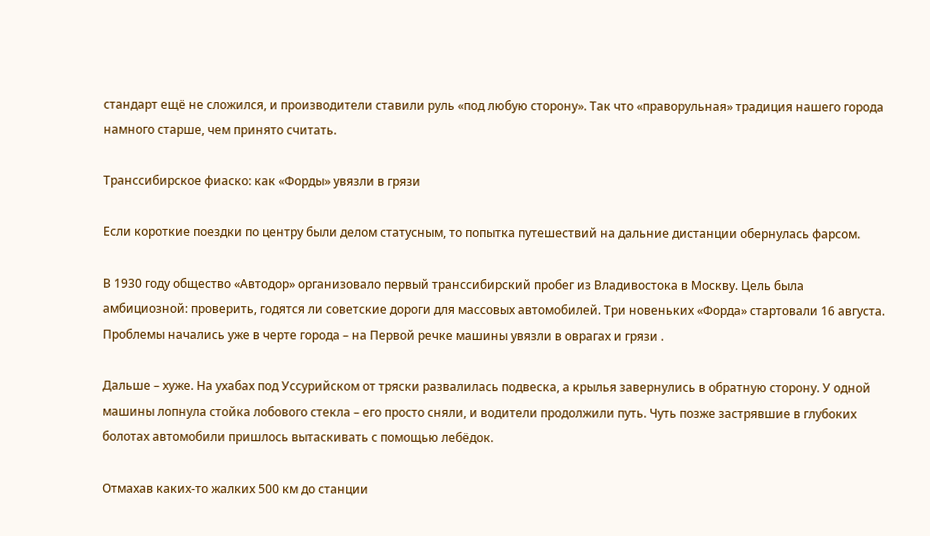стандарт ещё не сложился, и производители ставили руль «под любую сторону». Так что «праворульная» традиция нашего города намного старше, чем принято считать.

Транссибирское фиаско: как «Форды» увязли в грязи

Если короткие поездки по центру были делом статусным, то попытка путешествий на дальние дистанции обернулась фарсом.

В 1930 году общество «Автодор» организовало первый транссибирский пробег из Владивостока в Москву. Цель была амбициозной: проверить, годятся ли советские дороги для массовых автомобилей. Три новеньких «Форда» стартовали 16 августа. Проблемы начались уже в черте города – на Первой речке машины увязли в оврагах и грязи .

Дальше – хуже. На ухабах под Уссурийском от тряски развалилась подвеска, а крылья завернулись в обратную сторону. У одной машины лопнула стойка лобового стекла – его просто сняли, и водители продолжили путь. Чуть позже застрявшие в глубоких болотах автомобили пришлось вытаскивать с помощью лебёдок.

Отмахав каких-то жалких 500 км до станции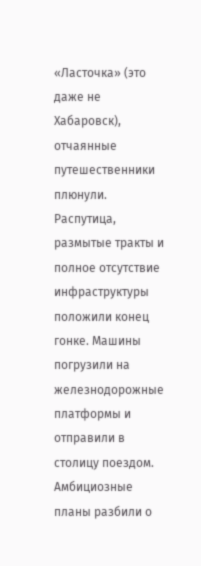«Ласточка» (это даже не Хабаровск), отчаянные путешественники плюнули. Распутица, размытые тракты и полное отсутствие инфраструктуры положили конец гонке. Машины погрузили на железнодорожные платформы и отправили в столицу поездом. Амбициозные планы разбили о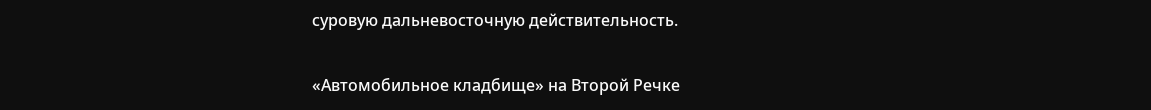суровую дальневосточную действительность.

«Автомобильное кладбище» на Второй Речке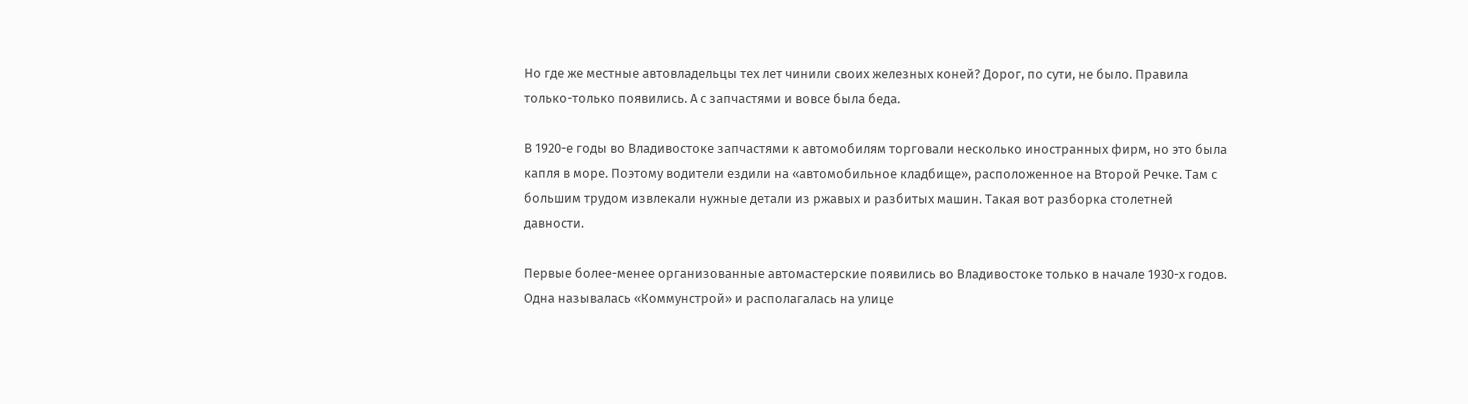Но где же местные автовладельцы тех лет чинили своих железных коней? Дорог, по сути, не было. Правила только-только появились. А с запчастями и вовсе была беда.

В 1920-е годы во Владивостоке запчастями к автомобилям торговали несколько иностранных фирм, но это была капля в море. Поэтому водители ездили на «автомобильное кладбище», расположенное на Второй Речке. Там с большим трудом извлекали нужные детали из ржавых и разбитых машин. Такая вот разборка столетней давности.

Первые более-менее организованные автомастерские появились во Владивостоке только в начале 1930-х годов. Одна называлась «Коммунстрой» и располагалась на улице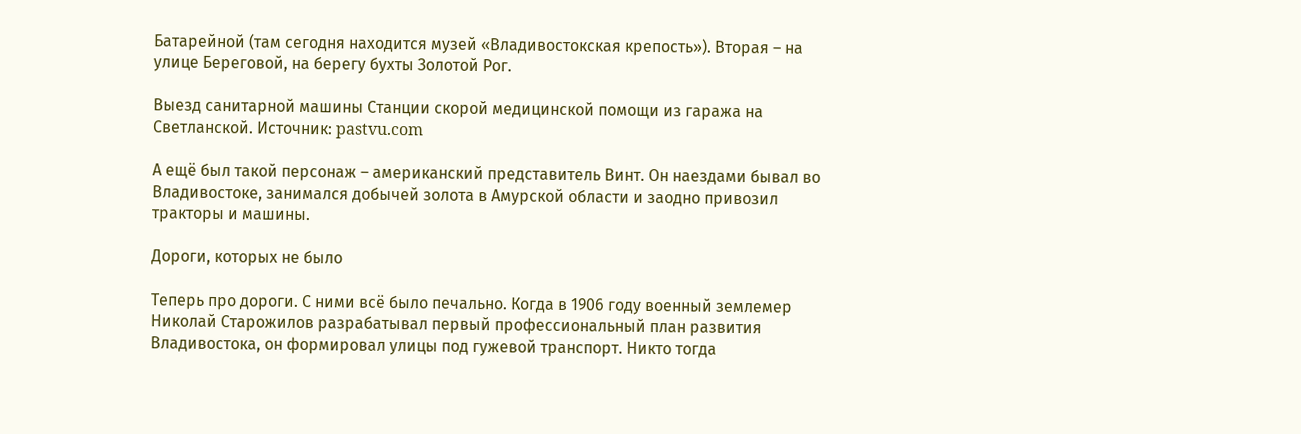Батарейной (там сегодня находится музей «Владивостокская крепость»). Вторая – на улице Береговой, на берегу бухты Золотой Рог.

Выезд санитарной машины Станции скорой медицинской помощи из гаража на Светланской. Источник: pastvu.com

А ещё был такой персонаж – американский представитель Винт. Он наездами бывал во Владивостоке, занимался добычей золота в Амурской области и заодно привозил тракторы и машины.

Дороги, которых не было

Теперь про дороги. С ними всё было печально. Когда в 1906 году военный землемер Николай Старожилов разрабатывал первый профессиональный план развития Владивостока, он формировал улицы под гужевой транспорт. Никто тогда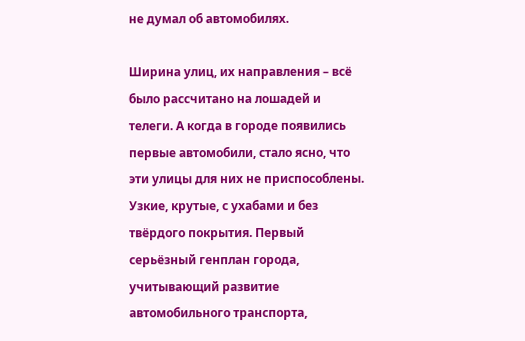не думал об автомобилях.

Ширина улиц, их направления – всё было рассчитано на лошадей и телеги. А когда в городе появились первые автомобили, стало ясно, что эти улицы для них не приспособлены. Узкие, крутые, с ухабами и без твёрдого покрытия. Первый серьёзный генплан города, учитывающий развитие автомобильного транспорта,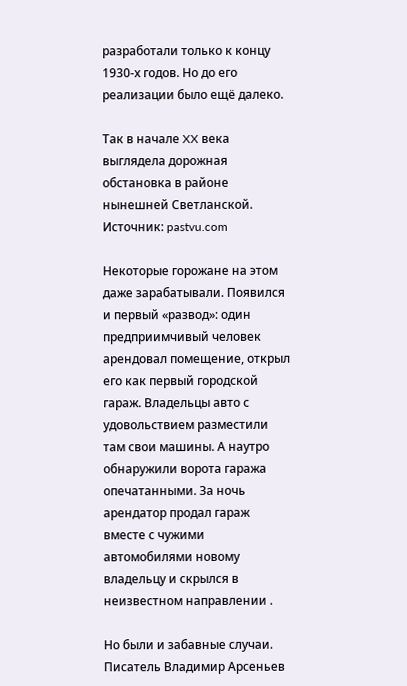разработали только к концу 1930-х годов. Но до его реализации было ещё далеко.

Так в начале XX века выглядела дорожная обстановка в районе нынешней Светланской. Источник: pastvu.com

Некоторые горожане на этом даже зарабатывали. Появился и первый «развод»: один предприимчивый человек арендовал помещение, открыл его как первый городской гараж. Владельцы авто с удовольствием разместили там свои машины. А наутро обнаружили ворота гаража опечатанными. За ночь арендатор продал гараж вместе с чужими автомобилями новому владельцу и скрылся в неизвестном направлении .

Но были и забавные случаи. Писатель Владимир Арсеньев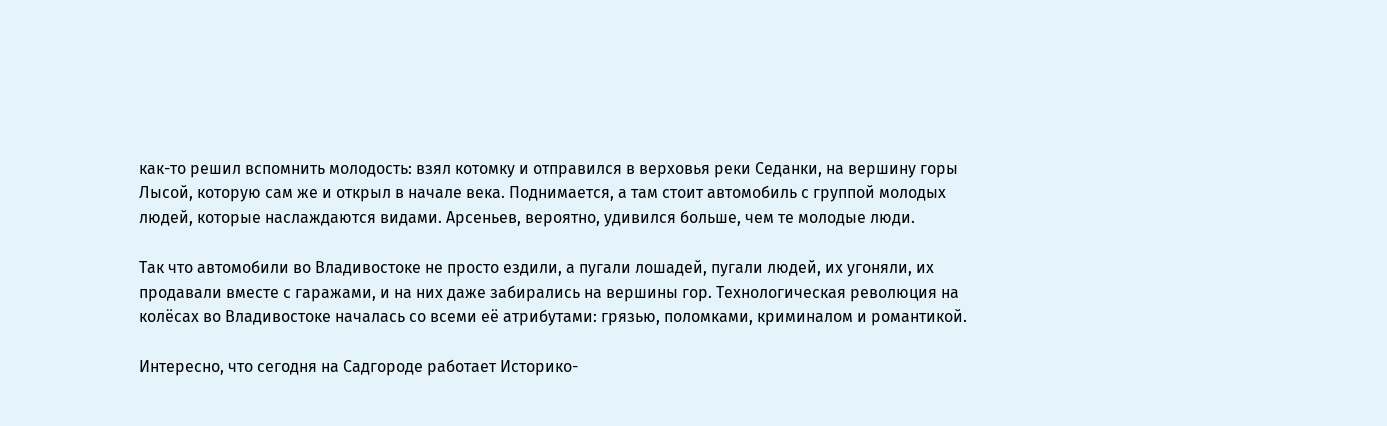как-то решил вспомнить молодость: взял котомку и отправился в верховья реки Седанки, на вершину горы Лысой, которую сам же и открыл в начале века. Поднимается, а там стоит автомобиль с группой молодых людей, которые наслаждаются видами. Арсеньев, вероятно, удивился больше, чем те молодые люди.

Так что автомобили во Владивостоке не просто ездили, а пугали лошадей, пугали людей, их угоняли, их продавали вместе с гаражами, и на них даже забирались на вершины гор. Технологическая революция на колёсах во Владивостоке началась со всеми её атрибутами: грязью, поломками, криминалом и романтикой.

Интересно, что сегодня на Садгороде работает Историко-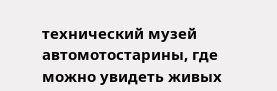технический музей автомотостарины, где можно увидеть живых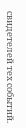свидетелей тех событий.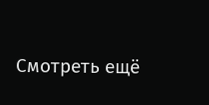Смотреть ещё